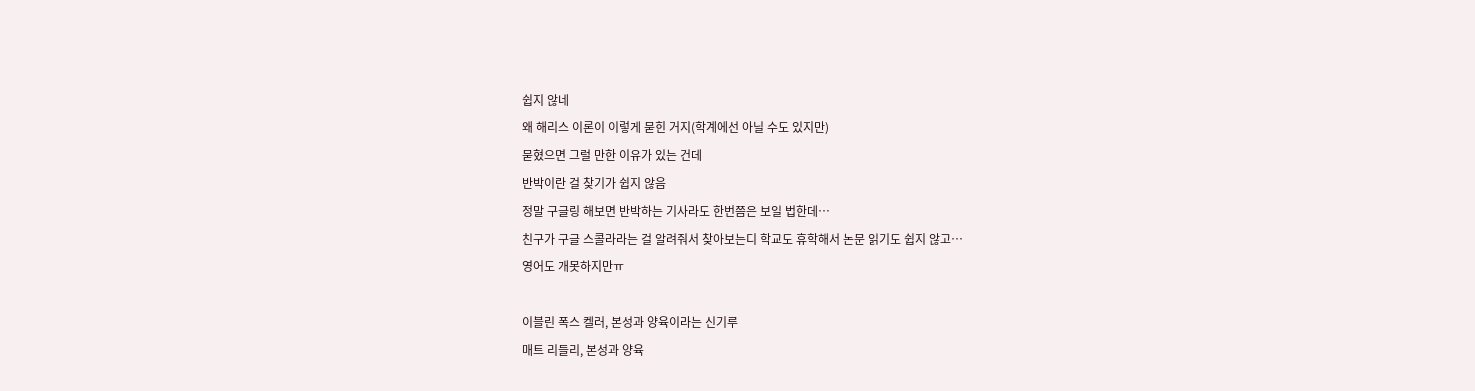쉽지 않네
왜 해리스 이론이 이렇게 묻힌 거지(학계에선 아닐 수도 있지만)
묻혔으면 그럴 만한 이유가 있는 건데
반박이란 걸 찾기가 쉽지 않음
정말 구글링 해보면 반박하는 기사라도 한번쯤은 보일 법한데…
친구가 구글 스콜라라는 걸 알려줘서 찾아보는디 학교도 휴학해서 논문 읽기도 쉽지 않고…
영어도 개못하지만ㅠ

이블린 폭스 켈러, 본성과 양육이라는 신기루
매트 리들리, 본성과 양육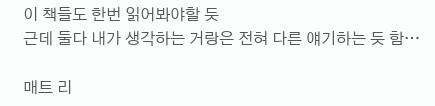이 책들도 한번 읽어봐야할 듯
근데 둘다 내가 생각하는 거랑은 전혀 다른 얘기하는 듯 함…

매트 리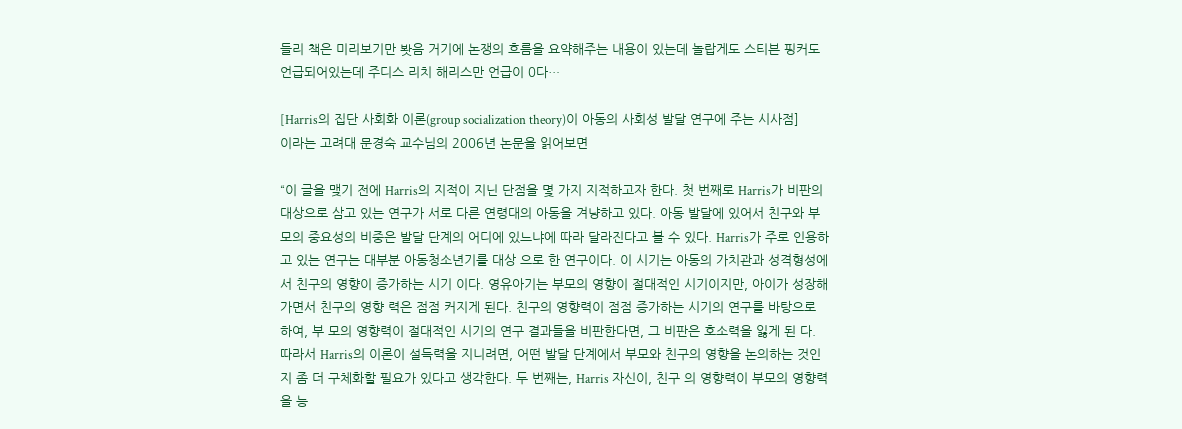들리 책은 미리보기만 봣음 거기에 논쟁의 흐름을 요약해주는 내용이 있는데 놀랍게도 스티븐 핑커도 언급되어있는데 주디스 리치 해리스만 언급이 0다…

[Harris의 집단 사회화 이론(group socialization theory)이 아동의 사회성 발달 연구에 주는 시사점]
이라는 고려대 문경숙 교수님의 2006년 논문을 읽어보면

“이 글을 맺기 전에 Harris의 지적이 지닌 단점을 몇 가지 지적하고자 한다. 첫 번째로 Harris가 비판의 대상으로 삼고 있는 연구가 서로 다른 연령대의 아동을 겨냥하고 있다. 아동 발달에 있어서 친구와 부모의 중요성의 비중은 발달 단계의 어디에 있느냐에 따라 달라진다고 볼 수 있다. Harris가 주로 인용하고 있는 연구는 대부분 아동청소년기를 대상 으로 한 연구이다. 이 시기는 아동의 가치관과 성격형성에서 친구의 영향이 증가하는 시기 이다. 영유아기는 부모의 영향이 절대적인 시기이지만, 아이가 성장해 가면서 친구의 영향 력은 점점 커지게 된다. 친구의 영향력이 점점 증가하는 시기의 연구를 바탕으로 하여, 부 모의 영향력이 절대적인 시기의 연구 결과들을 비판한다면, 그 비판은 호소력을 잃게 된 다. 따라서 Harris의 이론이 설득력을 지니려면, 어떤 발달 단계에서 부모와 친구의 영향을 논의하는 것인지 좀 더 구체화할 필요가 있다고 생각한다. 두 번째는, Harris 자신이, 친구 의 영향력이 부모의 영향력을 능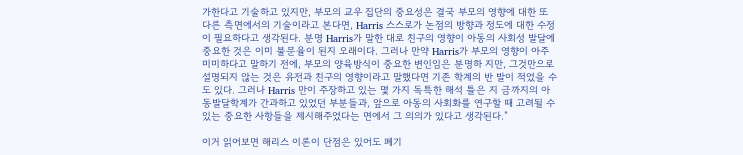가한다고 기술하고 있지만, 부모의 교우 집단의 중요성은 결국 부모의 영향에 대한 또 다른 측면에서의 기술이라고 본다면, Harris 스스로가 논점의 방향과 정도에 대한 수정이 필요하다고 생각된다. 분명 Harris가 말한 대로 친구의 영향이 아동의 사회성 발달에 중요한 것은 이미 불문율이 된지 오래이다. 그러나 만약 Harris가 부모의 영향이 아주 미미하다고 말하기 전에, 부모의 양육방식이 중요한 변인임은 분명하 지만, 그것만으로 설명되지 않는 것은 유전과 친구의 영향이라고 말했다면 기존 학계의 반 발이 적었을 수도 있다. 그러나 Harris 만이 주장하고 있는 몇 가지 독특한 해석 틀은 지 금까지의 아동발달학계가 간과하고 있었던 부분들과, 앞으로 아동의 사회화를 연구할 때 고려될 수 있는 중요한 사항들을 제시해주었다는 면에서 그 의의가 있다고 생각된다.”

이거 읽어보면 해리스 이론이 단점은 있어도 폐기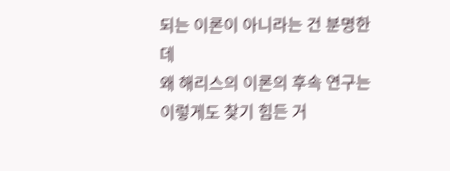되는 이론이 아니라는 건 분명한데
왜 해리스의 이론의 후속 연구는 이렇게도 찾기 힘든 거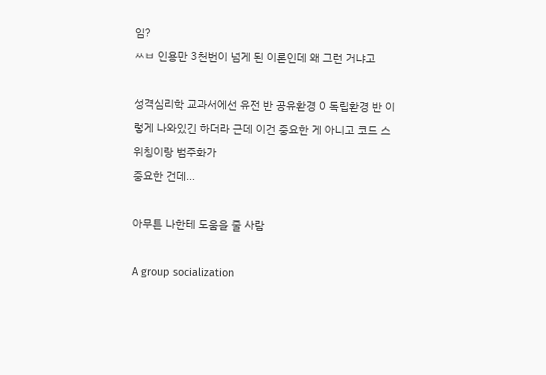임?
ㅆㅂ 인용만 3천번이 넘게 된 이론인데 왜 그런 거냐고

성격심리학 교과서에선 유전 반 공유환경 0 독립환경 반 이렇게 나와있긴 하더라 근데 이건 중요한 게 아니고 코드 스위칭이랑 범주화가
중요한 건데…

아무튼 나한테 도움을 줄 사람

A group socialization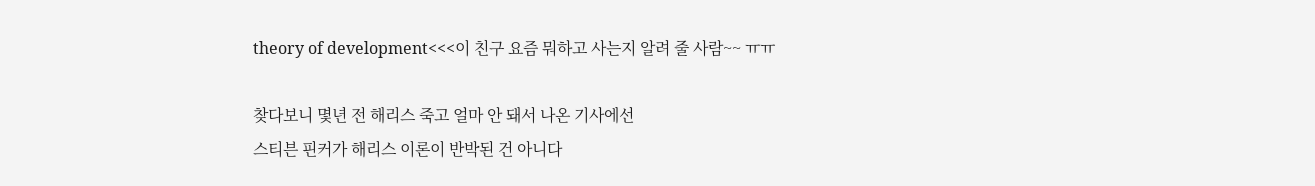theory of development<<<이 친구 요즘 뭐하고 사는지 알려 줄 사람~~ ㅠㅠ

찾다보니 몇년 전 해리스 죽고 얼마 안 돼서 나온 기사에선
스티븐 핀커가 해리스 이론이 반박된 건 아니다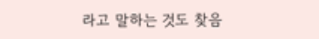라고 말하는 것도 찾음